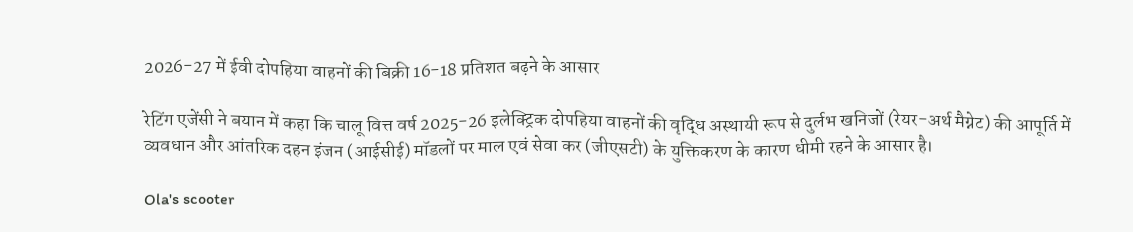2026-27 में ईवी दोपहिया वाहनों की बिक्री 16-18 प्रतिशत बढ़ने के आसार

रेटिंग एजेंसी ने बयान में कहा कि चालू वित्त वर्ष 2025-26 इलेक्ट्रिक दोपहिया वाहनों की वृद्धि अस्थायी रूप से दुर्लभ खनिजों (रेयर-अर्थ मैग्नेट) की आपूर्ति में व्यवधान और आंतरिक दहन इंजन (आईसीई) मॉडलों पर माल एवं सेवा कर (जीएसटी) के युक्तिकरण के कारण धीमी रहने के आसार है।

Ola's scooter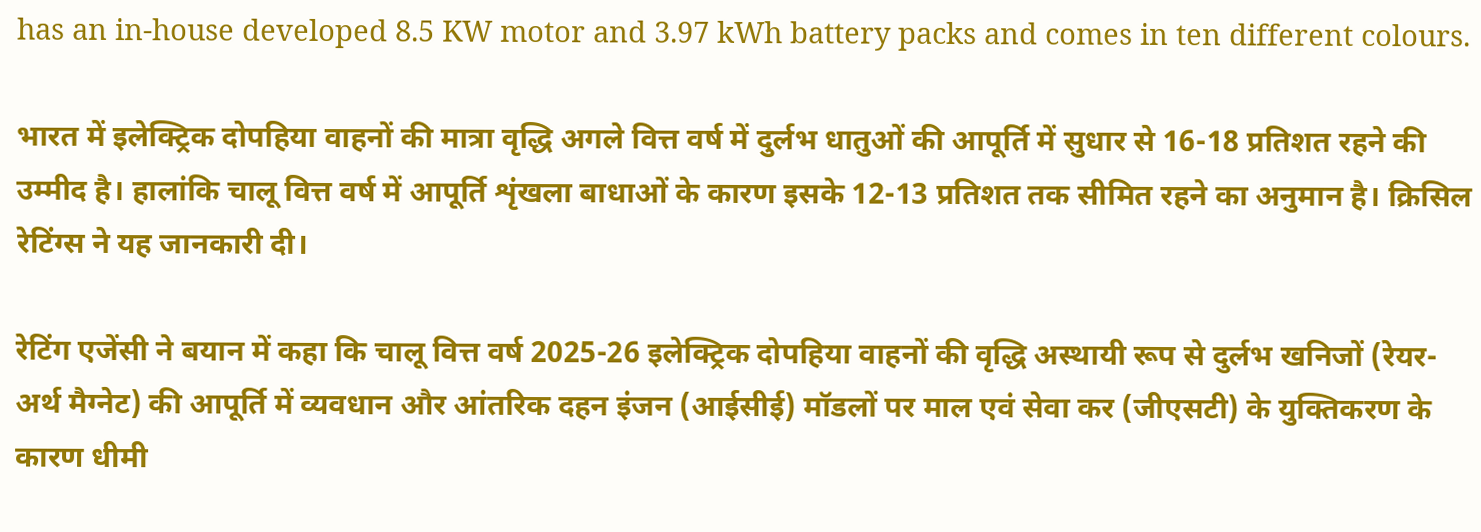has an in-house developed 8.5 KW motor and 3.97 kWh battery packs and comes in ten different colours.

भारत में इलेक्ट्रिक दोपहिया वाहनों की मात्रा वृद्धि अगले वित्त वर्ष में दुर्लभ धातुओं की आपूर्ति में सुधार से 16-18 प्रतिशत रहने की उम्मीद है। हालांकि चालू वित्त वर्ष में आपूर्ति शृंखला बाधाओं के कारण इसके 12-13 प्रतिशत तक सीमित रहने का अनुमान है। क्रिसिल रेटिंग्स ने यह जानकारी दी।

रेटिंग एजेंसी ने बयान में कहा कि चालू वित्त वर्ष 2025-26 इलेक्ट्रिक दोपहिया वाहनों की वृद्धि अस्थायी रूप से दुर्लभ खनिजों (रेयर-अर्थ मैग्नेट) की आपूर्ति में व्यवधान और आंतरिक दहन इंजन (आईसीई) मॉडलों पर माल एवं सेवा कर (जीएसटी) के युक्तिकरण के कारण धीमी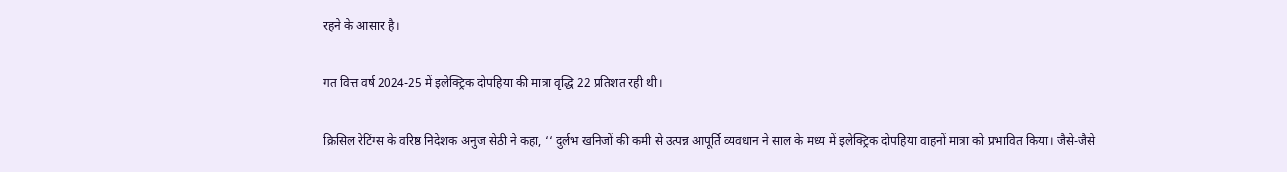रहने के आसार है।

गत वित्त वर्ष 2024-25 में इलेक्ट्रिक दोपहिया की मात्रा वृद्धि 22 प्रतिशत रही थी।

क्रिसिल रेटिंग्स के वरिष्ठ निदेशक अनुज सेठी ने कहा, ‘‘ दुर्लभ खनिजों की कमी से उत्पन्न आपूर्ति व्यवधान ने साल के मध्य में इलेक्ट्रिक दोपहिया वाहनों मात्रा को प्रभावित किया। जैसे-जैसे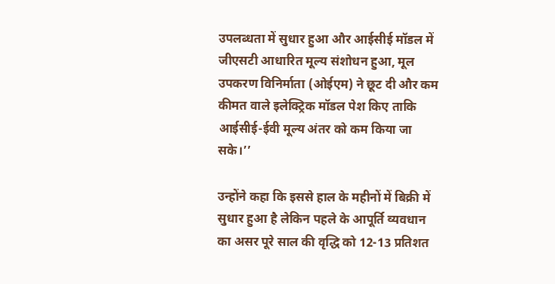उपलब्धता में सुधार हुआ और आईसीई मॉडल में जीएसटी आधारित मूल्य संशोधन हुआ, मूल उपकरण विनिर्माता (ओईएम) ने छूट दी और कम कीमत वाले इलेक्ट्रिक मॉडल पेश किए ताकि आईसीई-ईवी मूल्य अंतर को कम किया जा सके।’’

उन्होंने कहा कि इससे हाल के महीनों में बिक्री में सुधार हुआ है लेकिन पहले के आपूर्ति व्यवधान का असर पूरे साल की वृद्धि को 12-13 प्रतिशत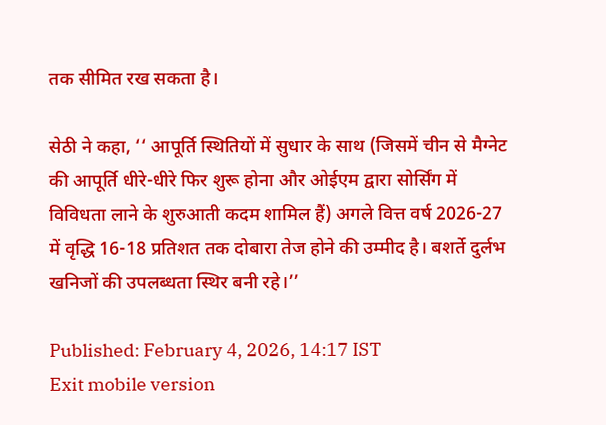तक सीमित रख सकता है।

सेठी ने कहा, ‘‘ आपूर्ति स्थितियों में सुधार के साथ (जिसमें चीन से मैग्नेट की आपूर्ति धीरे-धीरे फिर शुरू होना और ओईएम द्वारा सोर्सिंग में विविधता लाने के शुरुआती कदम शामिल हैं) अगले वित्त वर्ष 2026-27 में वृद्धि 16-18 प्रतिशत तक दोबारा तेज होने की उम्मीद है। बशर्ते दुर्लभ खनिजों की उपलब्धता स्थिर बनी रहे।’’

Published: February 4, 2026, 14:17 IST
Exit mobile version